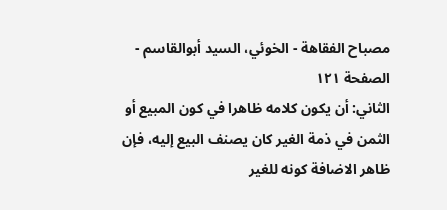مصباح الفقاهة - الخوئي، السيد أبوالقاسم - الصفحة ١٢١
الثاني: أن يكون كلامه ظاهرا في كون المبيع أو الثمن في ذمة الغير كان يصنف البيع إليه، فإن ظاهر الاضافة كونه للغير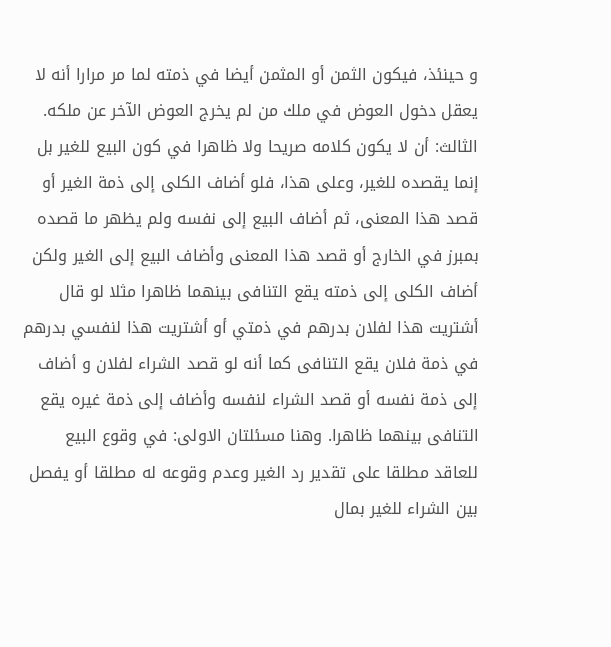و حينئذ، فيكون الثمن أو المثمن أيضا في ذمته لما مر مرارا أنه لا يعقل دخول العوض في ملك من لم يخرج العوض الآخر عن ملكه. الثالث: أن لا يكون كلامه صريحا ولا ظاهرا في كون البيع للغير بل إنما يقصده للغير، وعلى هذا، فلو أضاف الكلى إلى ذمة الغير أو قصد هذا المعنى، ثم أضاف البيع إلى نفسه ولم يظهر ما قصده بمبرز في الخارج أو قصد هذا المعنى وأضاف البيع إلى الغير ولكن أضاف الكلى إلى ذمته يقع التنافى بينهما ظاهرا مثلا لو قال أشتريت هذا لفلان بدرهم في ذمتي أو أشتريت هذا لنفسي بدرهم في ذمة فلان يقع التنافى كما أنه لو قصد الشراء لفلان و أضاف إلى ذمة نفسه أو قصد الشراء لنفسه وأضاف إلى ذمة غيره يقع التنافى بينهما ظاهرا. وهنا مسئلتان الاولى: في وقوع البيع للعاقد مطلقا على تقدير رد الغير وعدم وقوعه له مطلقا أو يفصل بين الشراء للغير بمال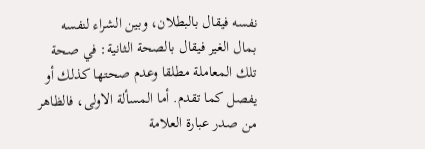نفسه فيقال بالبطلان، وبين الشراء لنفسه بمال الغير فيقال بالصحة الثانية: في صحة تلك المعاملة مطلقا وعدم صحتها كذلك أو يفصل كما تقدم. أما المسألة الاولى، فالظاهر من صدر عبارة العلامة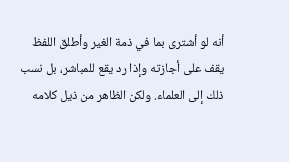أنه لو أشترى بما في ذمة الغير وأطلق اللفظ يقف على أجازته وإذا رد يقع للمباشر، بل نسب ذلك إلى العلماء. ولكن الظاهر من ذيل كلامه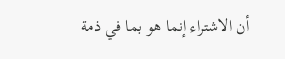أن الاشتراء إنما هو بما في ذمة